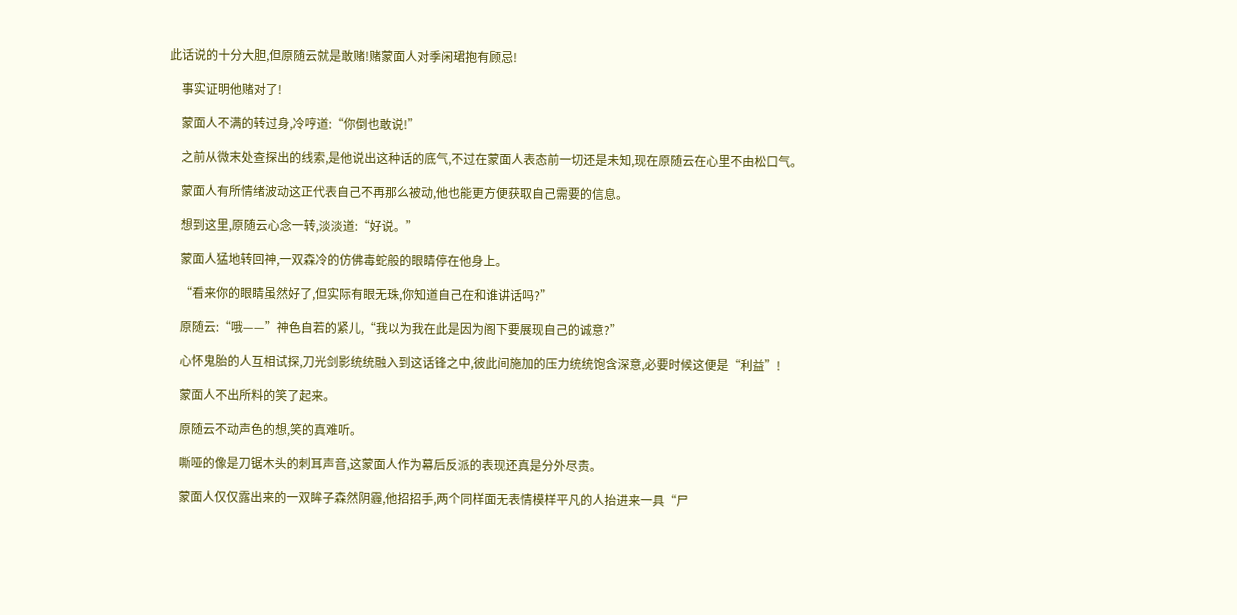此话说的十分大胆,但原随云就是敢赌!赌蒙面人对季闲珺抱有顾忌!

    事实证明他赌对了!

    蒙面人不满的转过身,冷哼道:“你倒也敢说!”

    之前从微末处查探出的线索,是他说出这种话的底气,不过在蒙面人表态前一切还是未知,现在原随云在心里不由松口气。

    蒙面人有所情绪波动这正代表自己不再那么被动,他也能更方便获取自己需要的信息。

    想到这里,原随云心念一转,淡淡道:“好说。”

    蒙面人猛地转回神,一双森冷的仿佛毒蛇般的眼睛停在他身上。

    “看来你的眼睛虽然好了,但实际有眼无珠,你知道自己在和谁讲话吗?”

    原随云:“哦——”神色自若的紧儿,“我以为我在此是因为阁下要展现自己的诚意?”

    心怀鬼胎的人互相试探,刀光剑影统统融入到这话锋之中,彼此间施加的压力统统饱含深意,必要时候这便是“利益”!

    蒙面人不出所料的笑了起来。

    原随云不动声色的想,笑的真难听。

    嘶哑的像是刀锯木头的刺耳声音,这蒙面人作为幕后反派的表现还真是分外尽责。

    蒙面人仅仅露出来的一双眸子森然阴霾,他招招手,两个同样面无表情模样平凡的人抬进来一具“尸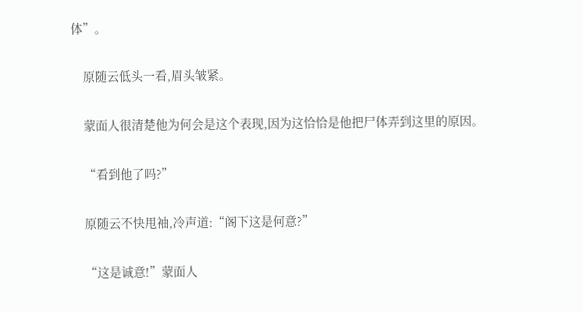体”。

    原随云低头一看,眉头皱紧。

    蒙面人很清楚他为何会是这个表现,因为这恰恰是他把尸体弄到这里的原因。

    “看到他了吗?”

    原随云不快甩袖,冷声道:“阁下这是何意?”

    “这是诚意!”蒙面人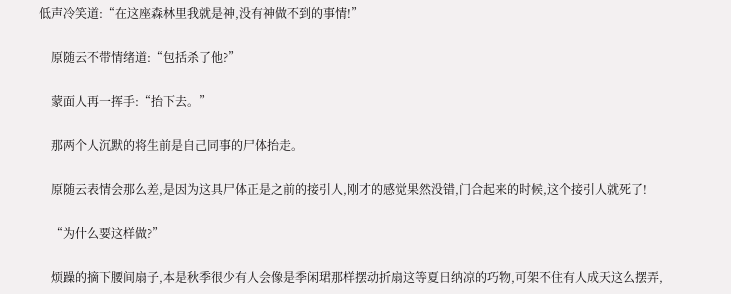低声冷笑道:“在这座森林里我就是神,没有神做不到的事情!”

    原随云不带情绪道:“包括杀了他?”

    蒙面人再一挥手:“抬下去。”

    那两个人沉默的将生前是自己同事的尸体抬走。

    原随云表情会那么差,是因为这具尸体正是之前的接引人,刚才的感觉果然没错,门合起来的时候,这个接引人就死了!

    “为什么要这样做?”

    烦躁的摘下腰间扇子,本是秋季很少有人会像是季闲珺那样摆动折扇这等夏日纳凉的巧物,可架不住有人成天这么摆弄,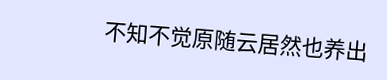不知不觉原随云居然也养出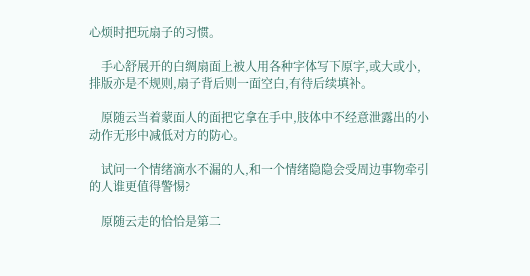心烦时把玩扇子的习惯。

    手心舒展开的白绸扇面上被人用各种字体写下原字,或大或小,排版亦是不规则,扇子背后则一面空白,有待后续填补。

    原随云当着蒙面人的面把它拿在手中,肢体中不经意泄露出的小动作无形中减低对方的防心。

    试问一个情绪滴水不漏的人,和一个情绪隐隐会受周边事物牵引的人谁更值得警惕?

    原随云走的恰恰是第二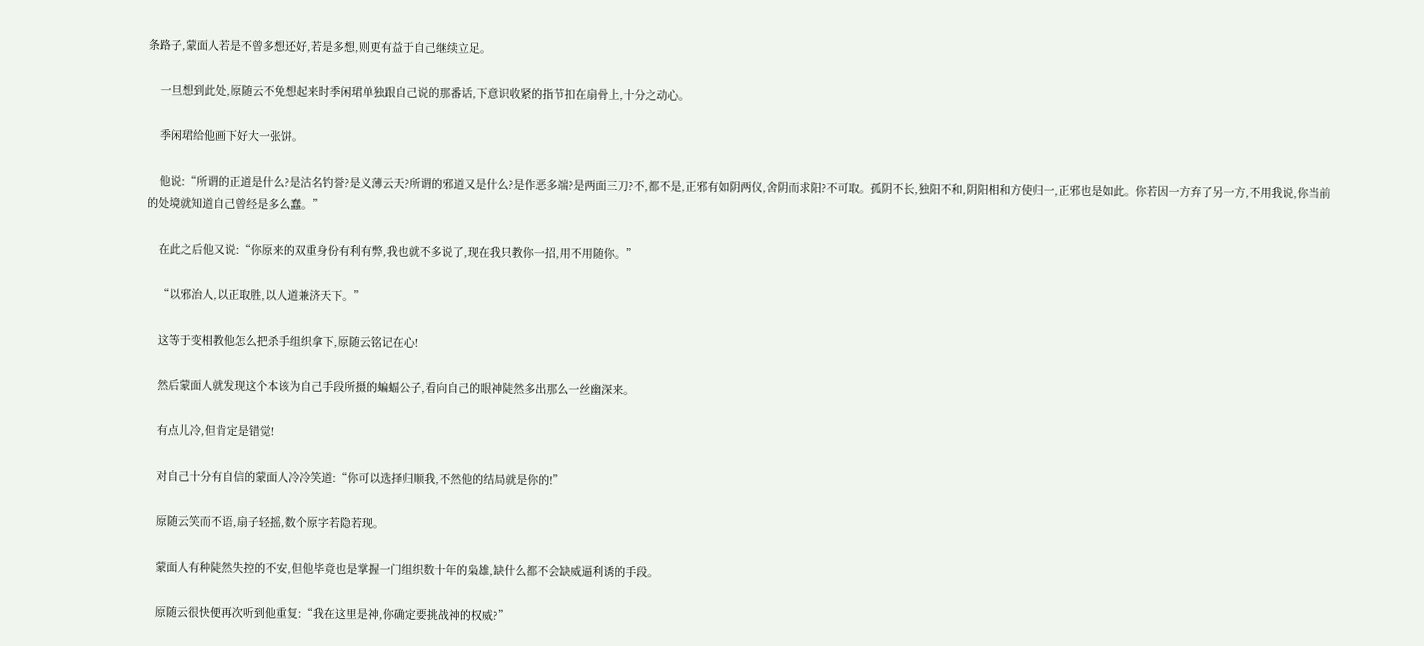条路子,蒙面人若是不曾多想还好,若是多想,则更有益于自己继续立足。

    一旦想到此处,原随云不免想起来时季闲珺单独跟自己说的那番话,下意识收紧的指节扣在扇骨上,十分之动心。

    季闲珺给他画下好大一张饼。

    他说:“所谓的正道是什么?是沽名钓誉?是义薄云天?所谓的邪道又是什么?是作恶多端?是两面三刀?不,都不是,正邪有如阴两仪,舍阴而求阳?不可取。孤阴不长,独阳不和,阴阳相和方使归一,正邪也是如此。你若因一方弃了另一方,不用我说,你当前的处境就知道自己曾经是多么蠢。”

    在此之后他又说:“你原来的双重身份有利有弊,我也就不多说了,现在我只教你一招,用不用随你。”

    “以邪治人,以正取胜,以人道兼济天下。”

    这等于变相教他怎么把杀手组织拿下,原随云铭记在心!

    然后蒙面人就发现这个本该为自己手段所摄的蝙蝠公子,看向自己的眼神陡然多出那么一丝幽深来。

    有点儿冷,但肯定是错觉!

    对自己十分有自信的蒙面人冷冷笑道:“你可以选择归顺我,不然他的结局就是你的!”

    原随云笑而不语,扇子轻摇,数个原字若隐若现。

    蒙面人有种陡然失控的不安,但他毕竟也是掌握一门组织数十年的枭雄,缺什么都不会缺威逼利诱的手段。

    原随云很快便再次听到他重复:“我在这里是神,你确定要挑战神的权威?”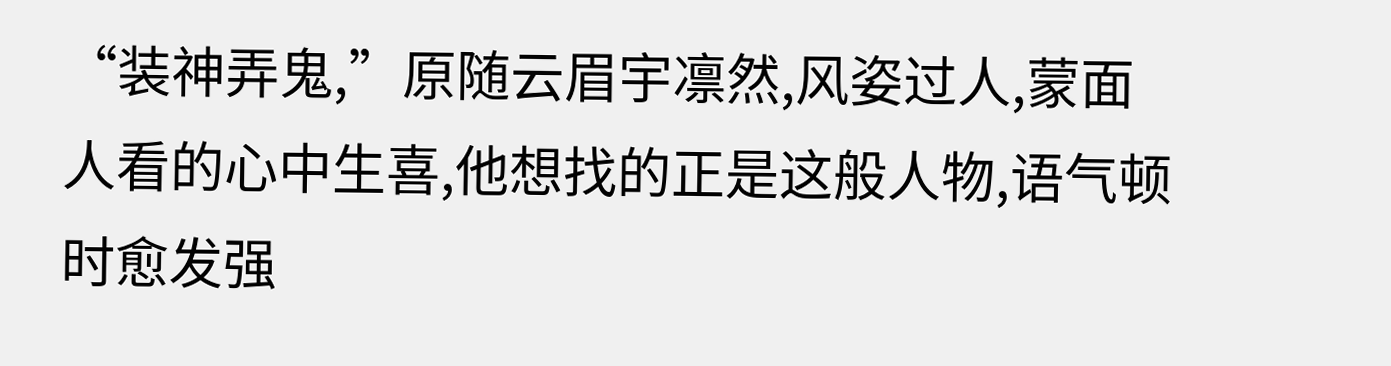“装神弄鬼,”原随云眉宇凛然,风姿过人,蒙面人看的心中生喜,他想找的正是这般人物,语气顿时愈发强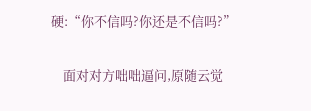硬:“你不信吗?你还是不信吗?”

    面对对方咄咄逼问,原随云觉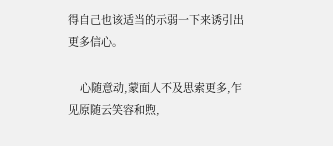得自己也该适当的示弱一下来诱引出更多信心。

    心随意动,蒙面人不及思索更多,乍见原随云笑容和煦,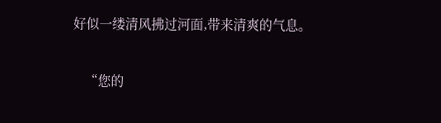好似一缕清风拂过河面,带来清爽的气息。

    “您的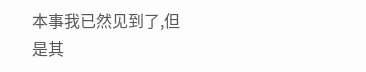本事我已然见到了,但是其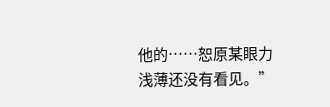他的……恕原某眼力浅薄还没有看见。”